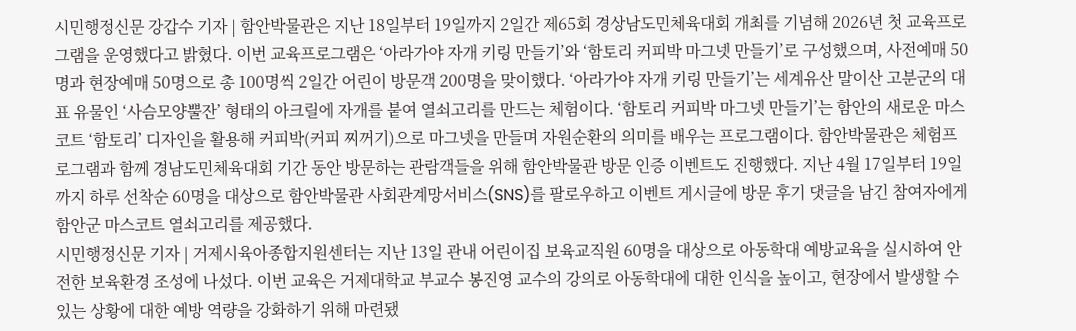시민행정신문 강갑수 기자 | 함안박물관은 지난 18일부터 19일까지 2일간 제65회 경상남도민체육대회 개최를 기념해 2026년 첫 교육프로그램을 운영했다고 밝혔다. 이번 교육프로그램은 ‘아라가야 자개 키링 만들기’와 ‘함토리 커피박 마그넷 만들기’로 구성했으며, 사전예매 50명과 현장예매 50명으로 총 100명씩 2일간 어린이 방문객 200명을 맞이했다. ‘아라가야 자개 키링 만들기’는 세계유산 말이산 고분군의 대표 유물인 ‘사슴모양뿔잔’ 형태의 아크릴에 자개를 붙여 열쇠고리를 만드는 체험이다. ‘함토리 커피박 마그넷 만들기’는 함안의 새로운 마스코트 ‘함토리’ 디자인을 활용해 커피박(커피 찌꺼기)으로 마그넷을 만들며 자원순환의 의미를 배우는 프로그램이다. 함안박물관은 체험프로그램과 함께 경남도민체육대회 기간 동안 방문하는 관람객들을 위해 함안박물관 방문 인증 이벤트도 진행했다. 지난 4월 17일부터 19일까지 하루 선착순 60명을 대상으로 함안박물관 사회관계망서비스(SNS)를 팔로우하고 이벤트 게시글에 방문 후기 댓글을 남긴 참여자에게 함안군 마스코트 열쇠고리를 제공했다.
시민행정신문 기자 | 거제시육아종합지원센터는 지난 13일 관내 어린이집 보육교직원 60명을 대상으로 아동학대 예방교육을 실시하여 안전한 보육환경 조성에 나섰다. 이번 교육은 거제대학교 부교수 봉진영 교수의 강의로 아동학대에 대한 인식을 높이고, 현장에서 발생할 수 있는 상황에 대한 예방 역량을 강화하기 위해 마련됐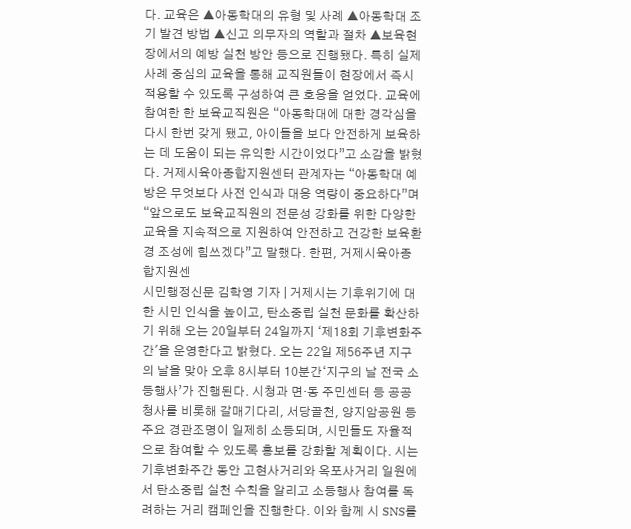다. 교육은 ▲아동학대의 유형 및 사례 ▲아동학대 조기 발견 방법 ▲신고 의무자의 역할과 절차 ▲보육현장에서의 예방 실천 방안 등으로 진행됐다. 특히 실제 사례 중심의 교육을 통해 교직원들이 현장에서 즉시 적용할 수 있도록 구성하여 큰 호응을 얻었다. 교육에 참여한 한 보육교직원은 “아동학대에 대한 경각심을 다시 한번 갖게 됐고, 아이들을 보다 안전하게 보육하는 데 도움이 되는 유익한 시간이었다”고 소감을 밝혔다. 거제시육아종합지원센터 관계자는 “아동학대 예방은 무엇보다 사전 인식과 대응 역량이 중요하다”며 “앞으로도 보육교직원의 전문성 강화를 위한 다양한 교육을 지속적으로 지원하여 안전하고 건강한 보육환경 조성에 힘쓰겠다”고 말했다. 한편, 거제시육아종합지원센
시민행정신문 김학영 기자 | 거제시는 기후위기에 대한 시민 인식을 높이고, 탄소중립 실천 문화를 확산하기 위해 오는 20일부터 24일까지 ‘제18회 기후변화주간'을 운영한다고 밝혔다. 오는 22일 제56주년 지구의 날을 맞아 오후 8시부터 10분간‘지구의 날 전국 소등행사’가 진행된다. 시청과 면·동 주민센터 등 공공청사를 비롯해 갈매기다리, 서당골천, 양지암공원 등 주요 경관조명이 일제히 소등되며, 시민들도 자율적으로 참여할 수 있도록 홍보를 강화할 계획이다. 시는 기후변화주간 동안 고현사거리와 옥포사거리 일원에서 탄소중립 실천 수칙을 알리고 소등행사 참여를 독려하는 거리 캠페인을 진행한다. 이와 함께 시 SNS를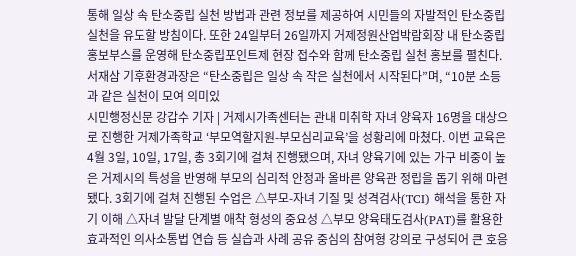통해 일상 속 탄소중립 실천 방법과 관련 정보를 제공하여 시민들의 자발적인 탄소중립 실천을 유도할 방침이다. 또한 24일부터 26일까지 거제정원산업박람회장 내 탄소중립 홍보부스를 운영해 탄소중립포인트제 현장 접수와 함께 탄소중립 실천 홍보를 펼친다. 서재삼 기후환경과장은 “탄소중립은 일상 속 작은 실천에서 시작된다”며, “10분 소등과 같은 실천이 모여 의미있
시민행정신문 강갑수 기자 | 거제시가족센터는 관내 미취학 자녀 양육자 16명을 대상으로 진행한 거제가족학교 ‘부모역할지원-부모심리교육’을 성황리에 마쳤다. 이번 교육은 4월 3일, 10일, 17일, 총 3회기에 걸쳐 진행됐으며, 자녀 양육기에 있는 가구 비중이 높은 거제시의 특성을 반영해 부모의 심리적 안정과 올바른 양육관 정립을 돕기 위해 마련됐다. 3회기에 걸쳐 진행된 수업은 △부모-자녀 기질 및 성격검사(TCI) 해석을 통한 자기 이해 △자녀 발달 단계별 애착 형성의 중요성 △부모 양육태도검사(PAT)를 활용한 효과적인 의사소통법 연습 등 실습과 사례 공유 중심의 참여형 강의로 구성되어 큰 호응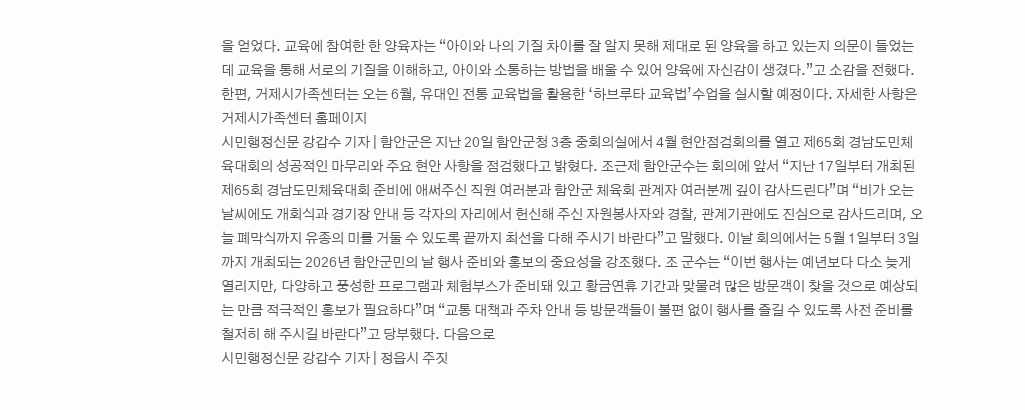을 얻었다. 교육에 참여한 한 양육자는 “아이와 나의 기질 차이를 잘 알지 못해 제대로 된 양육을 하고 있는지 의문이 들었는데 교육을 통해 서로의 기질을 이해하고, 아이와 소통하는 방법을 배울 수 있어 양육에 자신감이 생겼다.”고 소감을 전했다. 한편, 거제시가족센터는 오는 6월, 유대인 전통 교육법을 활용한 ‘하브루타 교육법’수업을 실시할 예정이다. 자세한 사항은 거제시가족센터 홈페이지
시민행정신문 강갑수 기자 | 함안군은 지난 20일 함안군청 3층 중회의실에서 4월 현안점검회의를 열고 제65회 경남도민체육대회의 성공적인 마무리와 주요 현안 사항을 점검했다고 밝혔다. 조근제 함안군수는 회의에 앞서 “지난 17일부터 개최된 제65회 경남도민체육대회 준비에 애써주신 직원 여러분과 함안군 체육회 관계자 여러분께 깊이 감사드린다”며 “비가 오는 날씨에도 개회식과 경기장 안내 등 각자의 자리에서 헌신해 주신 자원봉사자와 경찰, 관계기관에도 진심으로 감사드리며, 오늘 폐막식까지 유종의 미를 거둘 수 있도록 끝까지 최선을 다해 주시기 바란다”고 말했다. 이날 회의에서는 5월 1일부터 3일까지 개최되는 2026년 함안군민의 날 행사 준비와 홍보의 중요성을 강조했다. 조 군수는 “이번 행사는 예년보다 다소 늦게 열리지만, 다양하고 풍성한 프로그램과 체험부스가 준비돼 있고 황금연휴 기간과 맞물려 많은 방문객이 찾을 것으로 예상되는 만큼 적극적인 홍보가 필요하다”며 “교통 대책과 주차 안내 등 방문객들이 불편 없이 행사를 즐길 수 있도록 사전 준비를 철저히 해 주시길 바란다”고 당부했다. 다음으로
시민행정신문 강갑수 기자 | 정읍시 주짓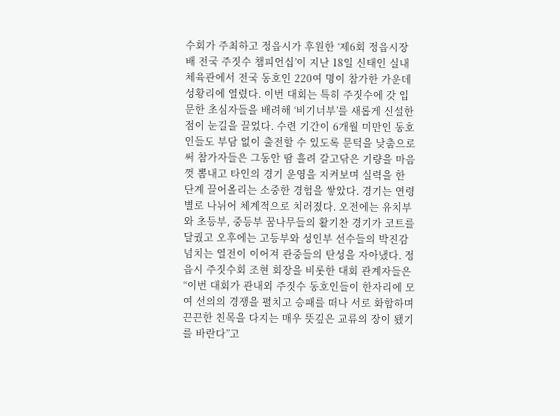수회가 주최하고 정읍시가 후원한 ‘제6회 정읍시장배 전국 주짓수 챔피언십’이 지난 18일 신태인 실내체육관에서 전국 동호인 220여 명이 참가한 가운데 성황리에 열렸다. 이번 대회는 특히 주짓수에 갓 입문한 초심자들을 배려해 ‘비기너부’를 새롭게 신설한 점이 눈길을 끌었다. 수련 기간이 6개월 미만인 동호인들도 부담 없이 출전할 수 있도록 문턱을 낮춤으로써 참가자들은 그동안 땀 흘려 갈고닦은 기량을 마음껏 뽐내고 타인의 경기 운영을 지켜보며 실력을 한 단계 끌어올리는 소중한 경험을 쌓았다. 경기는 연령별로 나뉘어 체계적으로 치러졌다. 오전에는 유치부와 초등부, 중등부 꿈나무들의 활기찬 경기가 코트를 달궜고 오후에는 고등부와 성인부 선수들의 박진감 넘치는 열전이 이어져 관중들의 탄성을 자아냈다. 정읍시 주짓수회 조현 회장을 비롯한 대회 관계자들은 “이번 대회가 관내외 주짓수 동호인들이 한자리에 모여 선의의 경쟁을 펼치고 승패를 떠나 서로 화합하며 끈끈한 친목을 다지는 매우 뜻깊은 교류의 장이 됐기를 바란다”고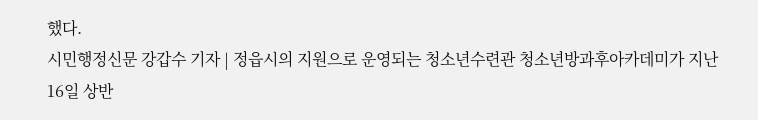했다.
시민행정신문 강갑수 기자 | 정읍시의 지원으로 운영되는 청소년수련관 청소년방과후아카데미가 지난 16일 상반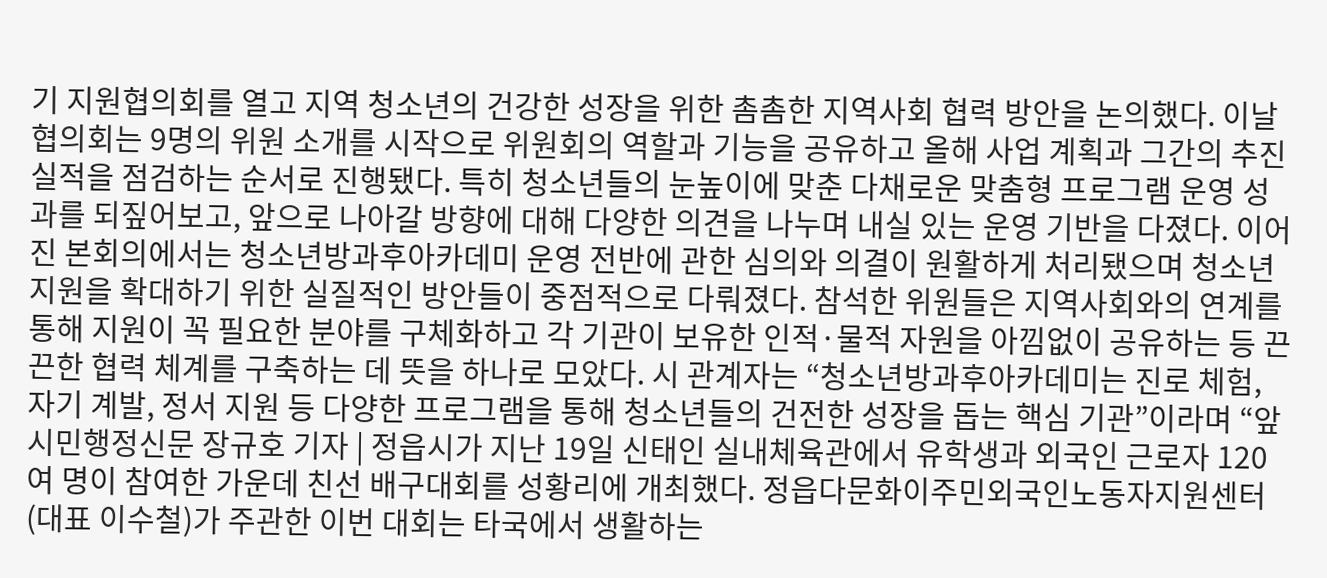기 지원협의회를 열고 지역 청소년의 건강한 성장을 위한 촘촘한 지역사회 협력 방안을 논의했다. 이날 협의회는 9명의 위원 소개를 시작으로 위원회의 역할과 기능을 공유하고 올해 사업 계획과 그간의 추진 실적을 점검하는 순서로 진행됐다. 특히 청소년들의 눈높이에 맞춘 다채로운 맞춤형 프로그램 운영 성과를 되짚어보고, 앞으로 나아갈 방향에 대해 다양한 의견을 나누며 내실 있는 운영 기반을 다졌다. 이어진 본회의에서는 청소년방과후아카데미 운영 전반에 관한 심의와 의결이 원활하게 처리됐으며 청소년 지원을 확대하기 위한 실질적인 방안들이 중점적으로 다뤄졌다. 참석한 위원들은 지역사회와의 연계를 통해 지원이 꼭 필요한 분야를 구체화하고 각 기관이 보유한 인적·물적 자원을 아낌없이 공유하는 등 끈끈한 협력 체계를 구축하는 데 뜻을 하나로 모았다. 시 관계자는 “청소년방과후아카데미는 진로 체험, 자기 계발, 정서 지원 등 다양한 프로그램을 통해 청소년들의 건전한 성장을 돕는 핵심 기관”이라며 “앞
시민행정신문 장규호 기자 | 정읍시가 지난 19일 신태인 실내체육관에서 유학생과 외국인 근로자 120여 명이 참여한 가운데 친선 배구대회를 성황리에 개최했다. 정읍다문화이주민외국인노동자지원센터(대표 이수철)가 주관한 이번 대회는 타국에서 생활하는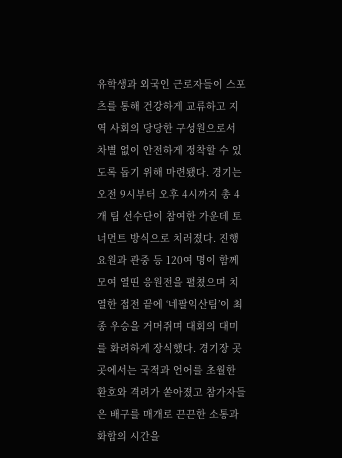유학생과 외국인 근로자들이 스포츠를 통해 건강하게 교류하고 지역 사회의 당당한 구성원으로서 차별 없이 안전하게 정착할 수 있도록 돕기 위해 마련됐다. 경기는 오전 9시부터 오후 4시까지 총 4개 팀 선수단이 참여한 가운데 토너먼트 방식으로 치러졌다. 진행 요원과 관중 등 120여 명이 함께 모여 열띤 응원전을 펼쳤으며 치열한 접전 끝에 ‘네팔익산팀’이 최종 우승을 거머쥐며 대회의 대미를 화려하게 장식했다. 경기장 곳곳에서는 국적과 언어를 초월한 환호와 격려가 쏟아졌고 참가자들은 배구를 매개로 끈끈한 소통과 화합의 시간을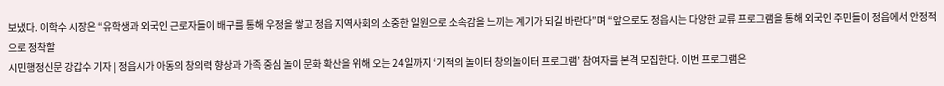보냈다. 이학수 시장은 “유학생과 외국인 근로자들이 배구를 통해 우정을 쌓고 정읍 지역사회의 소중한 일원으로 소속감을 느끼는 계기가 되길 바란다”며 “앞으로도 정읍시는 다양한 교류 프로그램을 통해 외국인 주민들이 정읍에서 안정적으로 정착할
시민행정신문 강갑수 기자 | 정읍시가 아동의 창의력 향상과 가족 중심 놀이 문화 확산을 위해 오는 24일까지 ‘기적의 놀이터 창의놀이터 프로그램’ 참여자를 본격 모집한다. 이번 프로그램은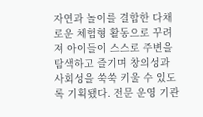자연과 놀이를 결합한 다채로운 체험형 활동으로 꾸려져 아이들이 스스로 주변을 탐색하고 즐기며 창의성과 사회성을 쑥쑥 키울 수 있도록 기획됐다. 전문 운영 기관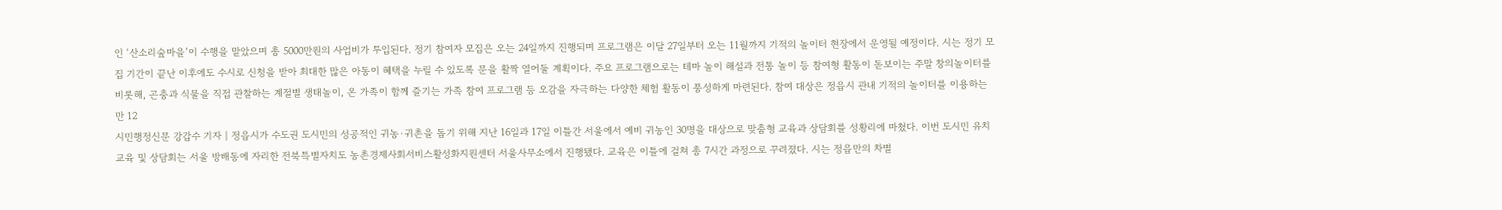인 ‘산소리숲마을’이 수행을 맡았으며 총 5000만원의 사업비가 투입된다. 정기 참여자 모집은 오는 24일까지 진행되며 프로그램은 이달 27일부터 오는 11월까지 기적의 놀이터 현장에서 운영될 예정이다. 시는 정기 모집 기간이 끝난 이후에도 수시로 신청을 받아 최대한 많은 아동이 혜택을 누릴 수 있도록 문을 활짝 열어둘 계획이다. 주요 프로그램으로는 테마 놀이 해설과 전통 놀이 등 참여형 활동이 돋보이는 주말 창의놀이터를 비롯해, 곤충과 식물을 직접 관찰하는 계절별 생태놀이, 온 가족이 함께 즐기는 가족 참여 프로그램 등 오감을 자극하는 다양한 체험 활동이 풍성하게 마련된다. 참여 대상은 정읍시 관내 기적의 놀이터를 이용하는 만 12
시민행정신문 강갑수 기자 | 정읍시가 수도권 도시민의 성공적인 귀농·귀촌을 돕기 위해 지난 16일과 17일 이틀간 서울에서 예비 귀농인 30명을 대상으로 맞춤형 교육과 상담회를 성황리에 마쳤다. 이번 도시민 유치 교육 및 상담회는 서울 방배동에 자리한 전북특별자치도 농촌경제사회서비스활성화지원센터 서울사무소에서 진행됐다. 교육은 이틀에 걸쳐 총 7시간 과정으로 꾸려졌다. 시는 정읍만의 차별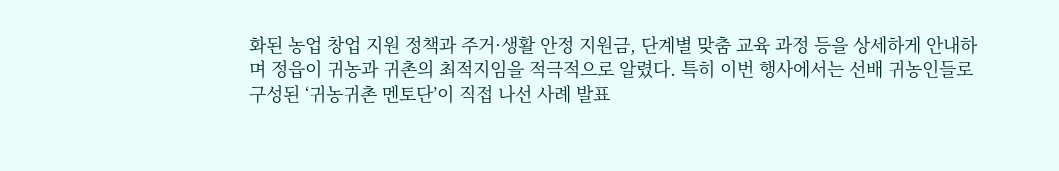화된 농업 창업 지원 정책과 주거·생활 안정 지원금, 단계별 맞춤 교육 과정 등을 상세하게 안내하며 정읍이 귀농과 귀촌의 최적지임을 적극적으로 알렸다. 특히 이번 행사에서는 선배 귀농인들로 구성된 ‘귀농귀촌 멘토단’이 직접 나선 사례 발표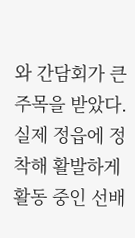와 간담회가 큰 주목을 받았다. 실제 정읍에 정착해 활발하게 활동 중인 선배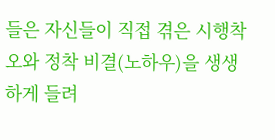들은 자신들이 직접 겪은 시행착오와 정착 비결(노하우)을 생생하게 들려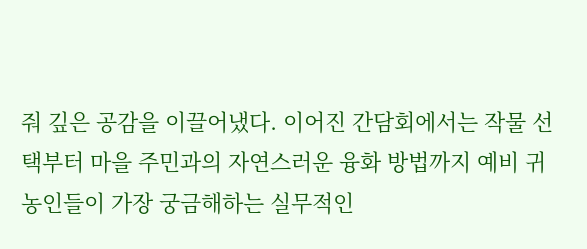줘 깊은 공감을 이끌어냈다. 이어진 간담회에서는 작물 선택부터 마을 주민과의 자연스러운 융화 방법까지 예비 귀농인들이 가장 궁금해하는 실무적인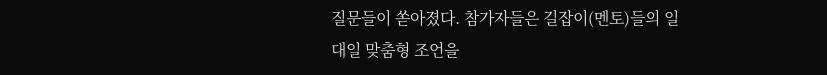질문들이 쏟아졌다. 참가자들은 길잡이(멘토)들의 일대일 맞춤형 조언을